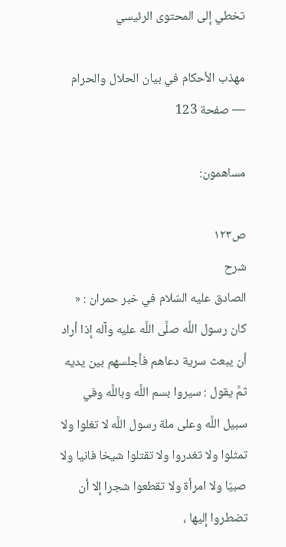تخطي إلى المحتوى الرئيسي

مهذب الأحكام في بيان الحلال والحرام — صفحة 123

مساهمون:

ص١٢٣
شرح
الصادق عليه السّلام في خبر حمران : « كان رسول اللَّه صلَّى اللَّه عليه وآله إذا أراد أن يبعث سرية دعاهم فأجلسهم بين يديه ثمَّ يقول : سيروا بسم اللَّه وباللَّه وفي سبيل اللَّه وعلى ملة رسول اللَّه لا تغلوا ولا تمثلوا ولا تغدروا ولا تقتلوا شيخا فانيا ولا صبيّا ولا امرأة ولا تقطعوا شجرا إلا أن تضطروا إليها ،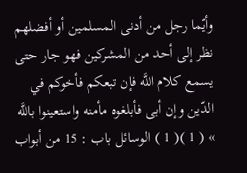وأيّما رجل من أدنى المسلمين أو أفضلهم نظر إلى أحد من المشركين فهو جار حتى يسمع كلام اللَّه فإن تبعكم فأخوكم في الدّين وإن أبى فأبلغوه مأمنه واستعينوا باللَّه » ( 1 )( 1 ) الوسائل باب : 15 من أبواب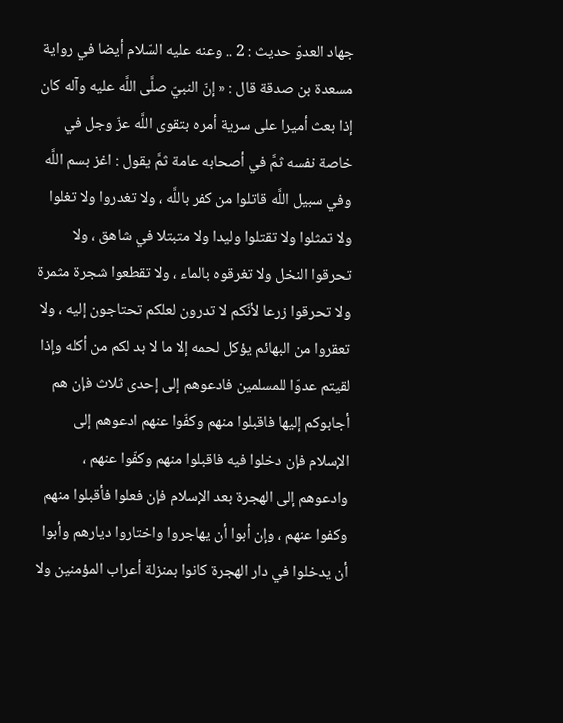جهاد العدوّ حديث : 2 .. وعنه عليه السّلام أيضا في رواية مسعدة بن صدقة قال : « إنّ النبيّ صلَّى اللَّه عليه وآله كان إذا بعث أميرا على سرية أمره بتقوى اللَّه عزّ وجل في خاصة نفسه ثمَّ في أصحابه عامة ثمَّ يقول : اغز بسم اللَّه وفي سبيل اللَّه قاتلوا من كفر باللَّه ، ولا تغدروا ولا تغلوا ولا تمثلوا ولا تقتلوا وليدا ولا متبتلا في شاهق ، ولا تحرقوا النخل ولا تغرقوه بالماء ، ولا تقطعوا شجرة مثمرة ولا تحرقوا زرعا لأنّكم لا تدرون لعلكم تحتاجون إليه ، ولا تعقروا من البهائم يؤكل لحمه إلا ما لا بد لكم من أكله وإذا لقيتم عدوّا للمسلمين فادعوهم إلى إحدى ثلاث فإن هم أجابوكم إليها فاقبلوا منهم وكفّوا عنهم ادعوهم إلى الإسلام فإن دخلوا فيه فاقبلوا منهم وكفّوا عنهم ، وادعوهم إلى الهجرة بعد الإسلام فإن فعلوا فأقبلوا منهم وكفوا عنهم ، وإن أبوا أن يهاجروا واختاروا ديارهم وأبوا أن يدخلوا في دار الهجرة كانوا بمنزلة أعراب المؤمنين ولا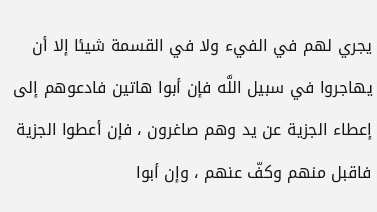يجري لهم في الفيء ولا في القسمة شيئا إلا أن يهاجروا في سبيل اللَّه فإن أبوا هاتين فادعوهم إلى إعطاء الجزية عن يد وهم صاغرون ، فإن أعطوا الجزية فاقبل منهم وكفّ عنهم ، وإن أبوا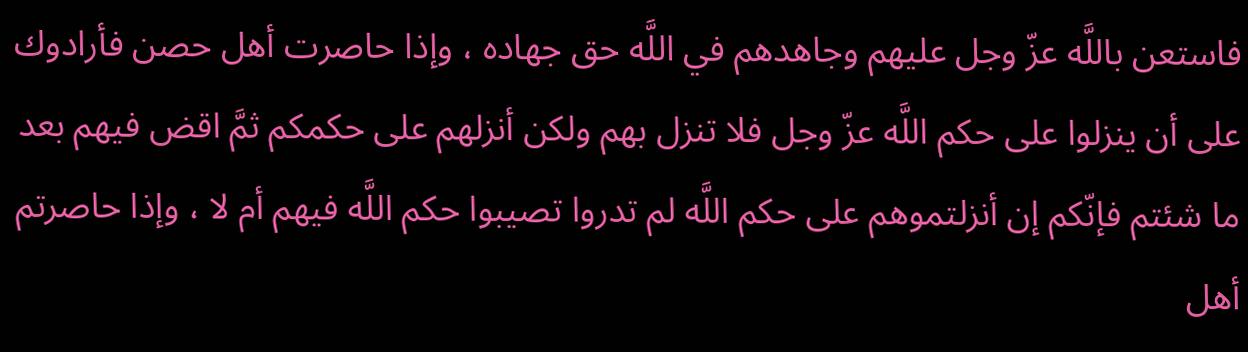فاستعن باللَّه عزّ وجل عليهم وجاهدهم في اللَّه حق جهاده ، وإذا حاصرت أهل حصن فأرادوك على أن ينزلوا على حكم اللَّه عزّ وجل فلا تنزل بهم ولكن أنزلهم على حكمكم ثمَّ اقض فيهم بعد ما شئتم فإنّكم إن أنزلتموهم على حكم اللَّه لم تدروا تصيبوا حكم اللَّه فيهم أم لا ، وإذا حاصرتم أهل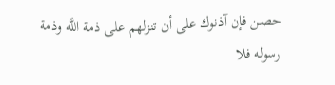حصن فإن آذنوك على أن تنزلهم على ذمة اللَّه وذمة رسوله فلا